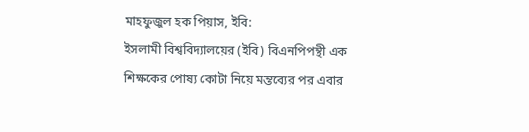মাহফুজুল হক পিয়াস, ইবি:
ইসলামী বিশ্ববিদ্যালয়ের (ইবি) বিএনপিপন্থী এক শিক্ষকের পোষ্য কোটা নিয়ে মন্তব্যের পর এবার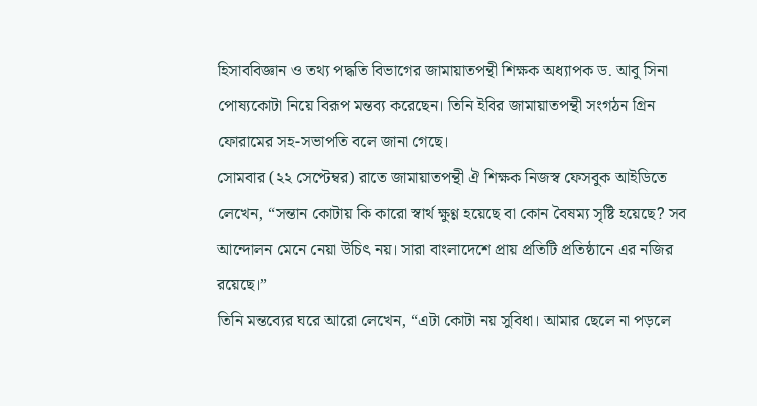হিসাববিজ্ঞান ও তথ্য পদ্ধতি বিভাগের জামায়াতপন্থী শিক্ষক অধ্যাপক ড. আবু সিনা পোষ্যকোটা নিয়ে বিরূপ মন্তব্য করেছেন। তিনি ইবির জামায়াতপন্থী সংগঠন গ্রিন ফোরামের সহ-সভাপতি বলে জানা গেছে।
সোমবার (২২ সেপ্টেম্বর) রাতে জামায়াতপন্থী ঐ শিক্ষক নিজস্ব ফেসবুক আইডিতে লেখেন, “সন্তান কোটায় কি কারো স্বার্থ ক্ষুণ্ণ হয়েছে বা কোন বৈষম্য সৃষ্টি হয়েছে? সব আন্দোলন মেনে নেয়া উচিৎ নয়। সারা বাংলাদেশে প্রায় প্রতিটি প্রতিষ্ঠানে এর নজির রয়েছে।”
তিনি মন্তব্যের ঘরে আরো লেখেন, “এটা কোটা নয় সুবিধা। আমার ছেলে না পড়লে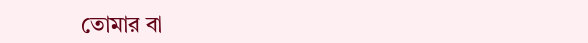তোমার বা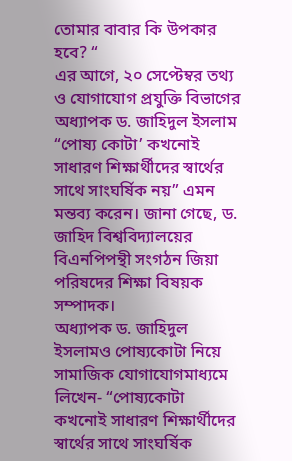তোমার বাবার কি উপকার হবে? “
এর আগে, ২০ সেপ্টেম্বর তথ্য ও যোগাযোগ প্রযুক্তি বিভাগের অধ্যাপক ড. জাহিদুল ইসলাম “পোষ্য কোটা’ কখনোই সাধারণ শিক্ষার্থীদের স্বার্থের সাথে সাংঘর্ষিক নয়” এমন মন্তব্য করেন। জানা গেছে, ড. জাহিদ বিশ্ববিদ্যালয়ের বিএনপিপন্থী সংগঠন জিয়া পরিষদের শিক্ষা বিষয়ক সম্পাদক।
অধ্যাপক ড. জাহিদুল ইসলামও পোষ্যকোটা নিয়ে সামাজিক যোগাযোগমাধ্যমে লিখেন- “পোষ্যকোটা কখনোই সাধারণ শিক্ষার্থীদের স্বার্থের সাথে সাংঘর্ষিক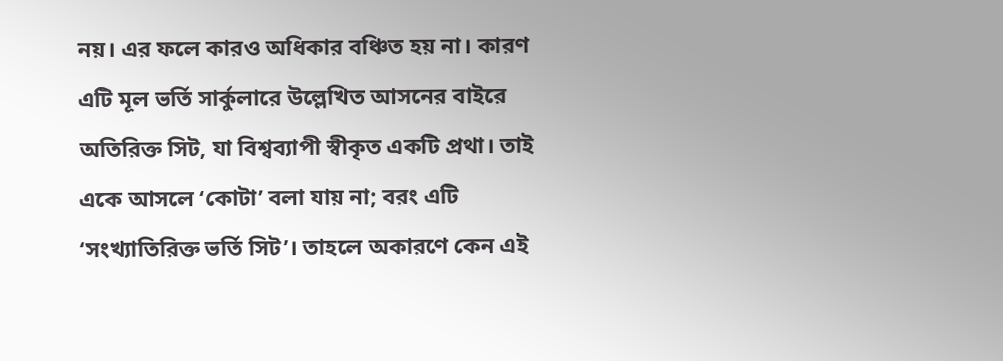নয়। এর ফলে কারও অধিকার বঞ্চিত হয় না। কারণ এটি মূল ভর্তি সার্কুলারে উল্লেখিত আসনের বাইরে অতিরিক্ত সিট, যা বিশ্বব্যাপী স্বীকৃত একটি প্রথা। তাই একে আসলে ‘কোটা’ বলা যায় না; বরং এটি ‘সংখ্যাতিরিক্ত ভর্তি সিট’। তাহলে অকারণে কেন এই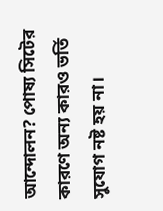আন্দোলন? পোষ্য সিটের কারণে অন্য কারও ভর্তি সুযোগ নষ্ট হয় না।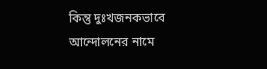কিন্তু দুঃখজনকভাবে আন্দোলনের নামে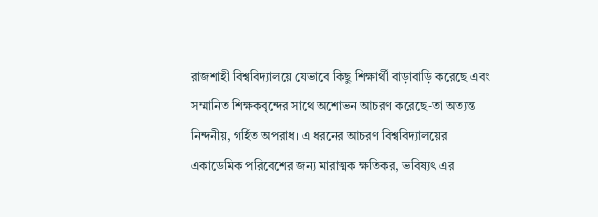রাজশাহী বিশ্ববিদ্যালয়ে যেভাবে কিছু শিক্ষার্থী বাড়াবাড়ি করেছে এবং সম্মানিত শিক্ষকবৃন্দের সাথে অশোভন আচরণ করেছে-তা অত্যন্ত নিন্দনীয়, গর্হিত অপরাধ। এ ধরনের আচরণ বিশ্ববিদ্যালয়ের একাডেমিক পরিবেশের জন্য মারাত্মক ক্ষতিকর, ভবিষ্যৎ এর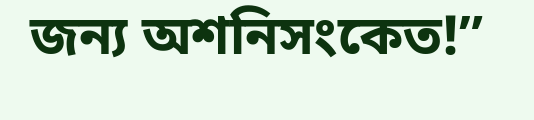জন্য অশনিসংকেত!”